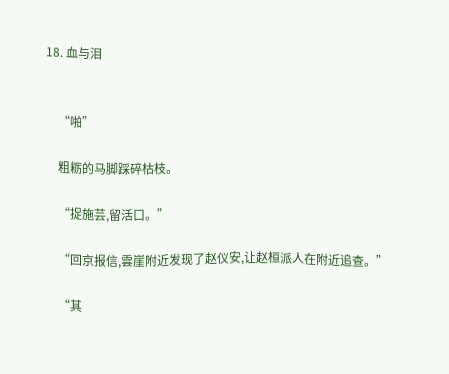18. 血与泪


    “啪”

    粗粝的马脚踩碎枯枝。

    “捉施芸,留活口。”

    “回京报信,雲崖附近发现了赵仪安,让赵桓派人在附近追查。”

    “其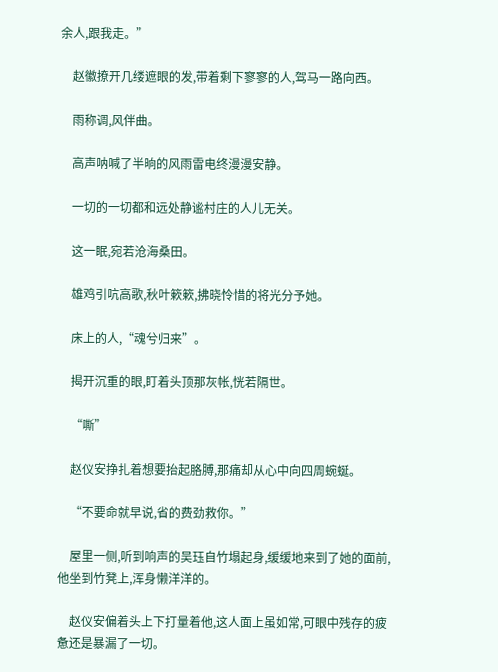余人,跟我走。”

    赵徽撩开几缕遮眼的发,带着剩下寥寥的人,驾马一路向西。

    雨称调,风伴曲。

    高声呐喊了半晌的风雨雷电终漫漫安静。

    一切的一切都和远处静谧村庄的人儿无关。

    这一眠,宛若沧海桑田。

    雄鸡引吭高歌,秋叶簌簌,拂晓怜惜的将光分予她。

    床上的人,“魂兮归来”。

    揭开沉重的眼,盯着头顶那灰帐,恍若隔世。

    “嘶”

    赵仪安挣扎着想要抬起胳膊,那痛却从心中向四周蜿蜒。

    “不要命就早说,省的费劲救你。”

    屋里一侧,听到响声的吴珏自竹塌起身,缓缓地来到了她的面前,他坐到竹凳上,浑身懒洋洋的。

    赵仪安偏着头上下打量着他,这人面上虽如常,可眼中残存的疲惫还是暴漏了一切。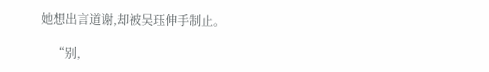她想出言道谢,却被吴珏伸手制止。

    “别,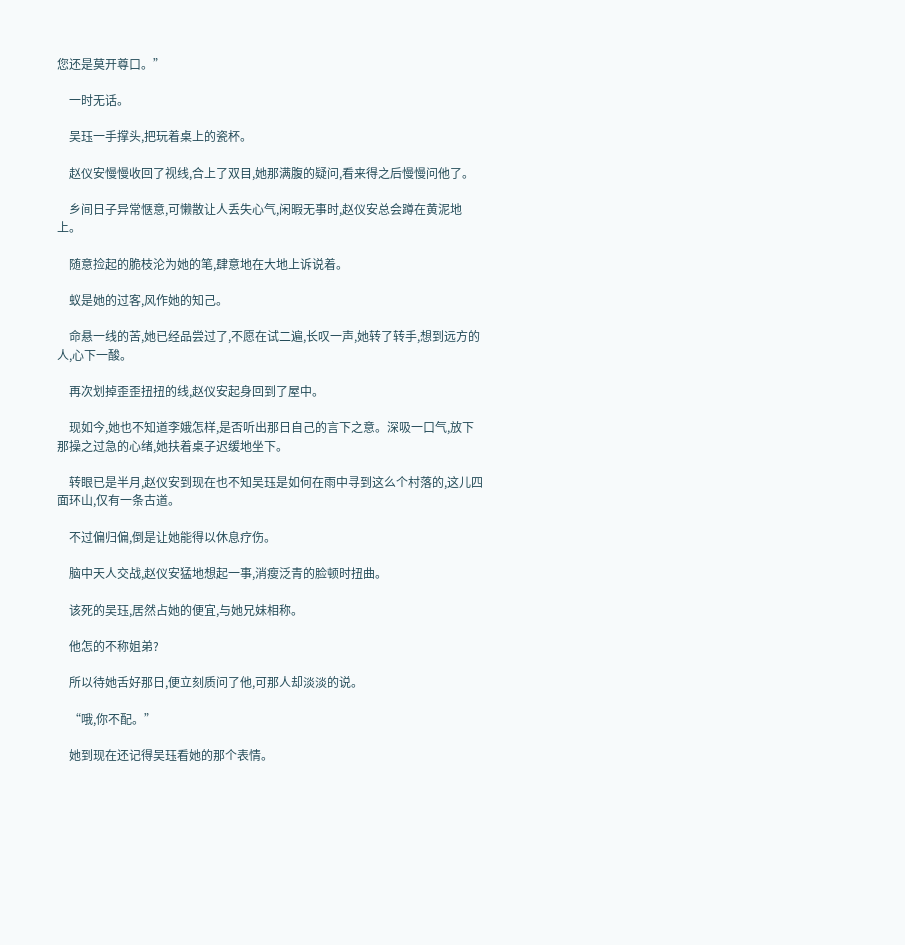您还是莫开尊口。”

    一时无话。

    吴珏一手撑头,把玩着桌上的瓷杯。

    赵仪安慢慢收回了视线,合上了双目,她那满腹的疑问,看来得之后慢慢问他了。

    乡间日子异常惬意,可懒散让人丢失心气,闲暇无事时,赵仪安总会蹲在黄泥地上。

    随意捡起的脆枝沦为她的笔,肆意地在大地上诉说着。

    蚁是她的过客,风作她的知己。

    命悬一线的苦,她已经品尝过了,不愿在试二遍,长叹一声,她转了转手,想到远方的人,心下一酸。

    再次划掉歪歪扭扭的线,赵仪安起身回到了屋中。

    现如今,她也不知道李娥怎样,是否听出那日自己的言下之意。深吸一口气,放下那操之过急的心绪,她扶着桌子迟缓地坐下。

    转眼已是半月,赵仪安到现在也不知吴珏是如何在雨中寻到这么个村落的,这儿四面环山,仅有一条古道。

    不过偏归偏,倒是让她能得以休息疗伤。

    脑中天人交战,赵仪安猛地想起一事,消瘦泛青的脸顿时扭曲。

    该死的吴珏,居然占她的便宜,与她兄妹相称。

    他怎的不称姐弟?

    所以待她舌好那日,便立刻质问了他,可那人却淡淡的说。

    “哦,你不配。”

    她到现在还记得吴珏看她的那个表情。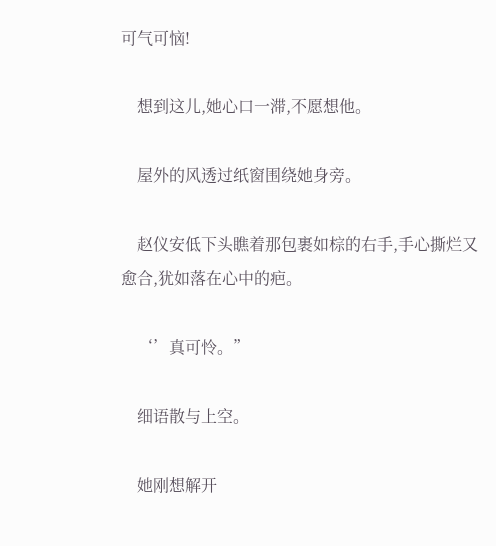可气可恼!

    想到这儿,她心口一滞,不愿想他。

    屋外的风透过纸窗围绕她身旁。

    赵仪安低下头瞧着那包裹如棕的右手,手心撕烂又愈合,犹如落在心中的疤。

    ‘’真可怜。”

    细语散与上空。

    她刚想解开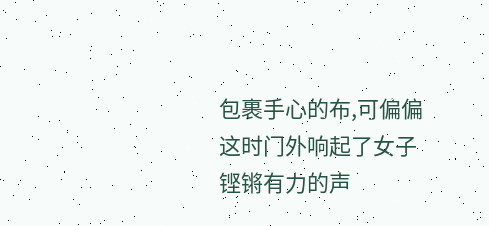包裹手心的布,可偏偏这时门外响起了女子铿锵有力的声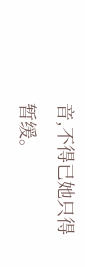音,不得已她只得暂缓。